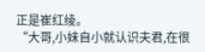正是崔红绫。
“大哥,小妹自小就认识夫君,在很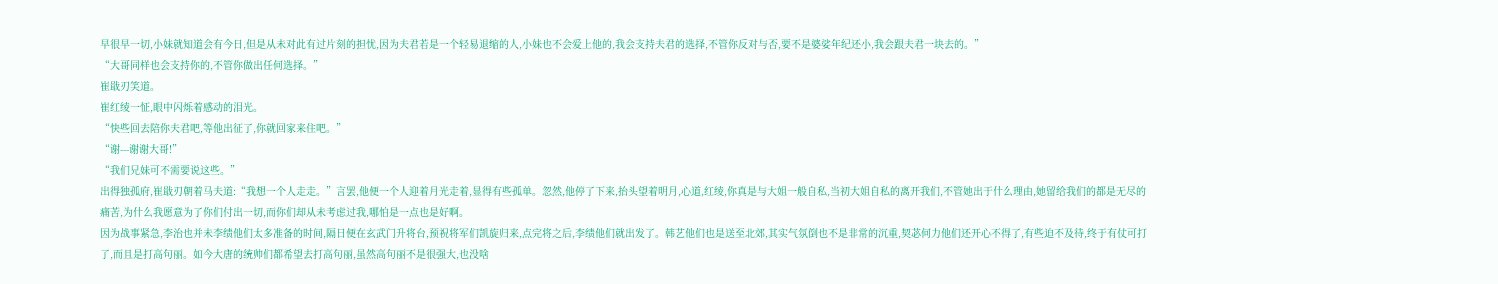早很早一切,小妹就知道会有今日,但是从未对此有过片刻的担忧,因为夫君若是一个轻易退缩的人,小妹也不会爱上他的,我会支持夫君的选择,不管你反对与否,要不是婆娑年纪还小,我会跟夫君一块去的。”
“大哥同样也会支持你的,不管你做出任何选择。”
崔戢刃笑道。
崔红绫一怔,眼中闪烁着感动的泪光。
“快些回去陪你夫君吧,等他出征了,你就回家来住吧。”
“谢---谢谢大哥!”
“我们兄妹可不需要说这些。”
出得独孤府,崔戢刃朝着马夫道:“我想一个人走走。”言罢,他便一个人迎着月光走着,显得有些孤单。忽然,他停了下来,抬头望着明月,心道,红绫,你真是与大姐一般自私,当初大姐自私的离开我们,不管她出于什么理由,她留给我们的都是无尽的痛苦,为什么我愿意为了你们付出一切,而你们却从未考虑过我,哪怕是一点也是好啊。
因为战事紧急,李治也并未李绩他们太多准备的时间,隔日便在玄武门升将台,预祝将军们凯旋归来,点完将之后,李绩他们就出发了。韩艺他们也是送至北郊,其实气氛倒也不是非常的沉重,契苾何力他们还开心不得了,有些迫不及待,终于有仗可打了,而且是打高句丽。如今大唐的统帅们都希望去打高句丽,虽然高句丽不是很强大,也没啥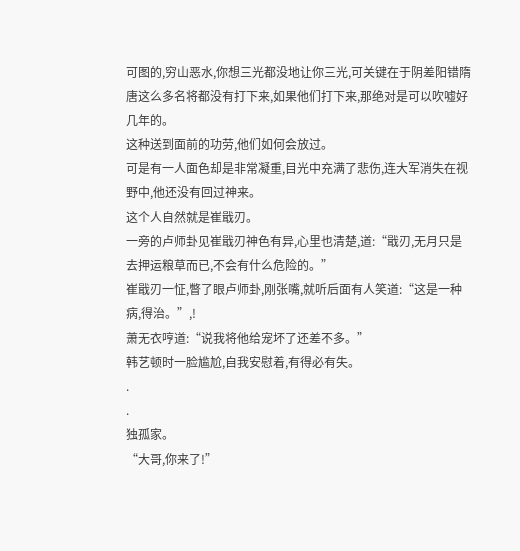可图的,穷山恶水,你想三光都没地让你三光,可关键在于阴差阳错隋唐这么多名将都没有打下来,如果他们打下来,那绝对是可以吹嘘好几年的。
这种送到面前的功劳,他们如何会放过。
可是有一人面色却是非常凝重,目光中充满了悲伤,连大军消失在视野中,他还没有回过神来。
这个人自然就是崔戢刃。
一旁的卢师卦见崔戢刃神色有异,心里也清楚,道:“戢刃,无月只是去押运粮草而已,不会有什么危险的。”
崔戢刃一怔,瞥了眼卢师卦,刚张嘴,就听后面有人笑道:“这是一种病,得治。”,!
萧无衣哼道:“说我将他给宠坏了还差不多。”
韩艺顿时一脸尴尬,自我安慰着,有得必有失。
.
.
独孤家。
“大哥,你来了!”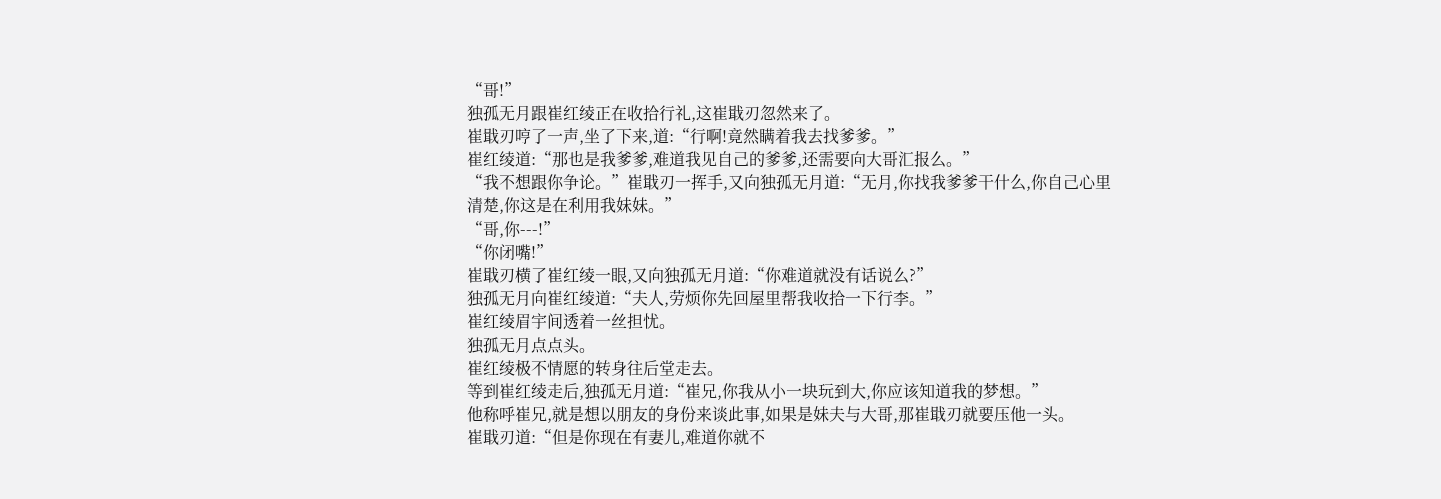“哥!”
独孤无月跟崔红绫正在收拾行礼,这崔戢刃忽然来了。
崔戢刃哼了一声,坐了下来,道:“行啊!竟然瞒着我去找爹爹。”
崔红绫道:“那也是我爹爹,难道我见自己的爹爹,还需要向大哥汇报么。”
“我不想跟你争论。”崔戢刃一挥手,又向独孤无月道:“无月,你找我爹爹干什么,你自己心里清楚,你这是在利用我妹妹。”
“哥,你---!”
“你闭嘴!”
崔戢刃横了崔红绫一眼,又向独孤无月道:“你难道就没有话说么?”
独孤无月向崔红绫道:“夫人,劳烦你先回屋里帮我收拾一下行李。”
崔红绫眉宇间透着一丝担忧。
独孤无月点点头。
崔红绫极不情愿的转身往后堂走去。
等到崔红绫走后,独孤无月道:“崔兄,你我从小一块玩到大,你应该知道我的梦想。”
他称呼崔兄,就是想以朋友的身份来谈此事,如果是妹夫与大哥,那崔戢刃就要压他一头。
崔戢刃道:“但是你现在有妻儿,难道你就不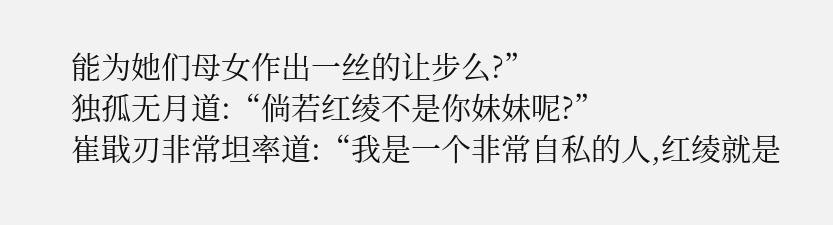能为她们母女作出一丝的让步么?”
独孤无月道:“倘若红绫不是你妹妹呢?”
崔戢刃非常坦率道:“我是一个非常自私的人,红绫就是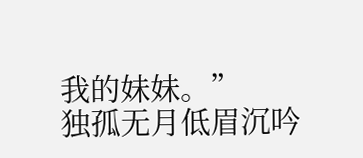我的妹妹。”
独孤无月低眉沉吟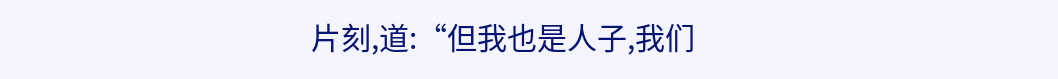片刻,道:“但我也是人子,我们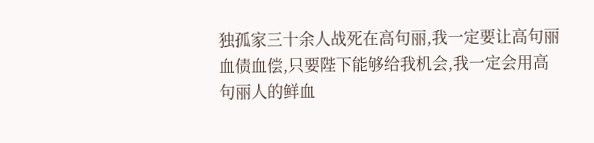独孤家三十余人战死在高句丽,我一定要让高句丽血债血偿,只要陛下能够给我机会,我一定会用高句丽人的鲜血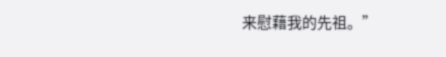来慰藉我的先祖。”